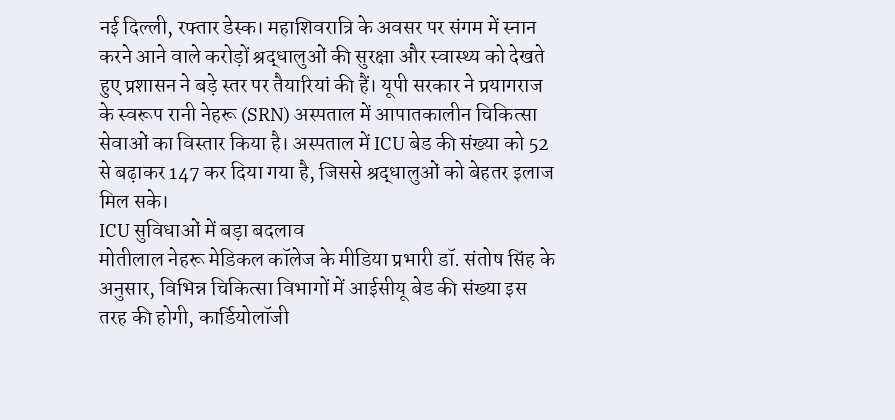नई दिल्ली, रफ्तार डेस्क। महाशिवरात्रि के अवसर पर संगम में स्नान करने आने वाले करोड़ों श्रद्धालुओं की सुरक्षा और स्वास्थ्य को देखते हुए प्रशासन ने बड़े स्तर पर तैयारियां की हैं। यूपी सरकार ने प्रयागराज के स्वरूप रानी नेहरू (SRN) अस्पताल में आपातकालीन चिकित्सा सेवाओं का विस्तार किया है। अस्पताल में ICU बेड की संख्या को 52 से बढ़ाकर 147 कर दिया गया है, जिससे श्रद्धालुओं को बेहतर इलाज मिल सके।
ICU सुविधाओं में बड़ा बदलाव
मोतीलाल नेहरू मेडिकल कॉलेज के मीडिया प्रभारी डॉ. संतोष सिंह के अनुसार, विभिन्न चिकित्सा विभागों में आईसीयू बेड की संख्या इस तरह की होगी, कार्डियोलॉजी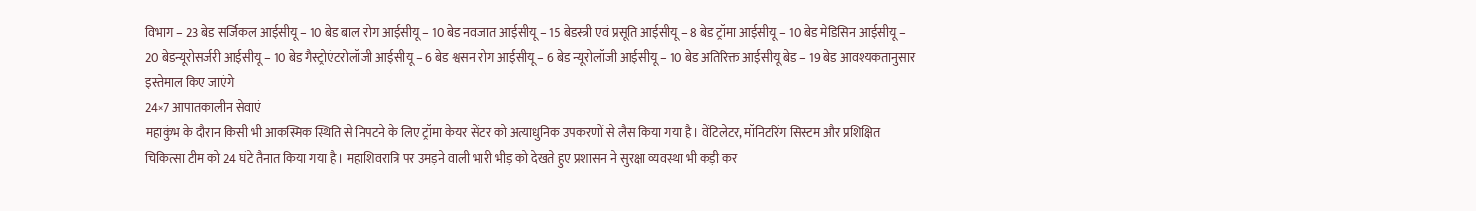विभाग – 23 बेड सर्जिकल आईसीयू – 10 बेड बाल रोग आईसीयू – 10 बेड नवजात आईसीयू – 15 बेडस्त्री एवं प्रसूति आईसीयू – 8 बेड ट्रॉमा आईसीयू – 10 बेड मेडिसिन आईसीयू – 20 बेडन्यूरोसर्जरी आईसीयू – 10 बेड गैस्ट्रोएंटरोलॉजी आईसीयू – 6 बेड श्वसन रोग आईसीयू – 6 बेड न्यूरोलॉजी आईसीयू – 10 बेड अतिरिक्त आईसीयू बेड – 19 बेड आवश्यकतानुसार इस्तेमाल किए जाएंगे
24×7 आपातकालीन सेवाएं
महाकुंभ के दौरान किसी भी आकस्मिक स्थिति से निपटने के लिए ट्रॉमा केयर सेंटर को अत्याधुनिक उपकरणों से लैस किया गया है। वेंटिलेटर, मॉनिटरिंग सिस्टम और प्रशिक्षित चिकित्सा टीम को 24 घंटे तैनात किया गया है। महाशिवरात्रि पर उमड़ने वाली भारी भीड़ को देखते हुए प्रशासन ने सुरक्षा व्यवस्था भी कड़ी कर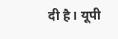दी है। यूपी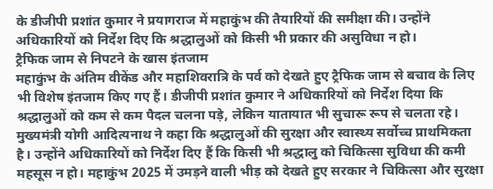के डीजीपी प्रशांत कुमार ने प्रयागराज में महाकुंभ की तैयारियों की समीक्षा की। उन्होंने अधिकारियों को निर्देश दिए कि श्रद्धालुओं को किसी भी प्रकार की असुविधा न हो।
ट्रैफिक जाम से निपटने के खास इंतजाम
महाकुंभ के अंतिम वीकेंड और महाशिवरात्रि के पर्व को देखते हुए ट्रैफिक जाम से बचाव के लिए भी विशेष इंतजाम किए गए हैं। डीजीपी प्रशांत कुमार ने अधिकारियों को निर्देश दिया कि श्रद्धालुओं को कम से कम पैदल चलना पड़े, लेकिन यातायात भी सुचारू रूप से चलता रहे। मुख्यमंत्री योगी आदित्यनाथ ने कहा कि श्रद्धालुओं की सुरक्षा और स्वास्थ्य सर्वोच्च प्राथमिकता है। उन्होंने अधिकारियों को निर्देश दिए हैं कि किसी भी श्रद्धालु को चिकित्सा सुविधा की कमी महसूस न हो। महाकुंभ 2025 में उमड़ने वाली भीड़ को देखते हुए सरकार ने चिकित्सा और सुरक्षा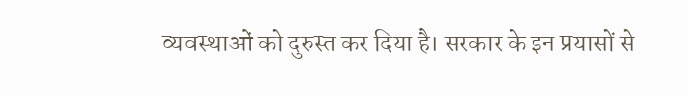व्यवस्थाओं को दुरुस्त कर दिया है। सरकार के इन प्रयासों से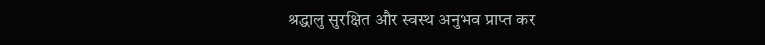श्रद्धालु सुरक्षित और स्वस्थ अनुभव प्राप्त कर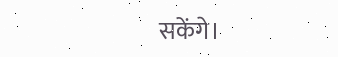सकेंगे।